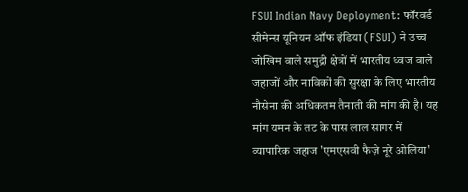FSUI Indian Navy Deployment: फॉरवर्ड सीमेन्स यूनियन ऑफ इंडिया (FSUI) ने उच्च जोखिम वाले समुद्री क्षेत्रों में भारतीय ध्वज वाले जहाजों और नाविकों की सुरक्षा के लिए भारतीय नौसेना की अधिकतम तैनाती की मांग की है। यह मांग यमन के तट के पास लाल सागर में व्यापारिक जहाज 'एमएसवी फैज़े नूरे ओलिया'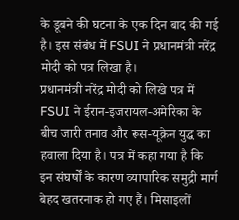के डूबने की घटना के एक दिन बाद की गई है। इस संबंध में FSUI ने प्रधानमंत्री नरेंद्र मोदी को पत्र लिखा है।
प्रधानमंत्री नरेंद्र मोदी को लिखे पत्र में FSUI ने ईरान-इजरायल-अमेरिका के बीच जारी तनाव और रूस-यूक्रेन युद्ध का हवाला दिया है। पत्र में कहा गया है कि इन संघर्षों के कारण व्यापारिक समुद्री मार्ग बेहद खतरनाक हो गए हैं। मिसाइलों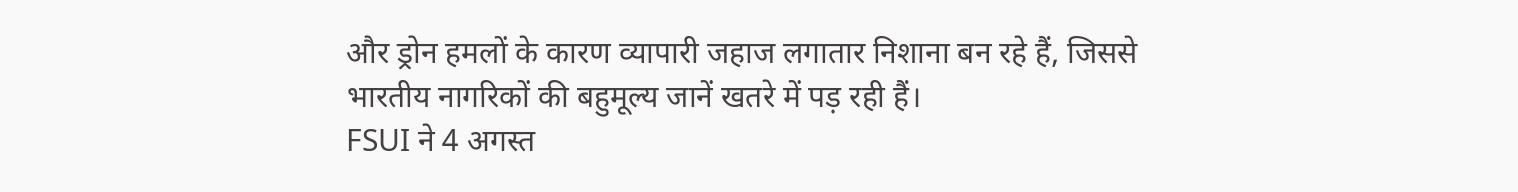और ड्रोन हमलों के कारण व्यापारी जहाज लगातार निशाना बन रहे हैं, जिससे भारतीय नागरिकों की बहुमूल्य जानें खतरे में पड़ रही हैं।
FSUI ने 4 अगस्त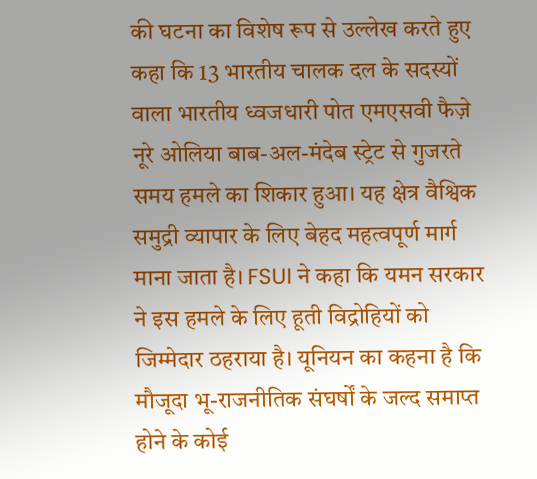की घटना का विशेष रूप से उल्लेख करते हुए कहा कि 13 भारतीय चालक दल के सदस्यों वाला भारतीय ध्वजधारी पोत एमएसवी फैज़े नूरे ओलिया बाब-अल-मंदेब स्ट्रेट से गुजरते समय हमले का शिकार हुआ। यह क्षेत्र वैश्विक समुद्री व्यापार के लिए बेहद महत्वपूर्ण मार्ग माना जाता है। FSUI ने कहा कि यमन सरकार ने इस हमले के लिए हूती विद्रोहियों को जिम्मेदार ठहराया है। यूनियन का कहना है कि मौजूदा भू-राजनीतिक संघर्षों के जल्द समाप्त होने के कोई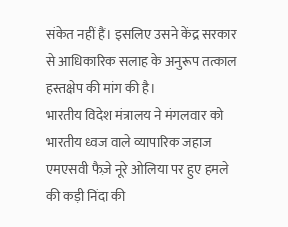संकेत नहीं हैं। इसलिए उसने केंद्र सरकार से आधिकारिक सलाह के अनुरूप तत्काल हस्तक्षेप की मांग की है।
भारतीय विदेश मंत्रालय ने मंगलवार को भारतीय ध्वज वाले व्यापारिक जहाज एमएसवी फैज़े नूरे ओलिया पर हुए हमले की कड़ी निंदा की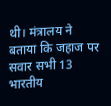थी। मंत्रालय ने बताया कि जहाज पर सवार सभी 13 भारतीय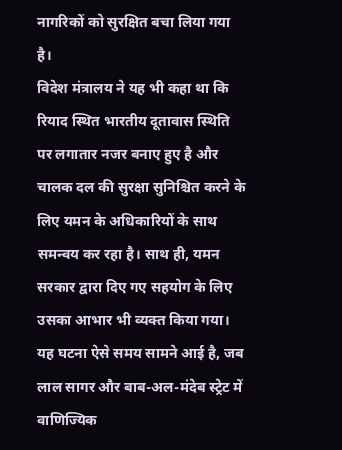नागरिकों को सुरक्षित बचा लिया गया है।
विदेश मंत्रालय ने यह भी कहा था कि रियाद स्थित भारतीय दूतावास स्थिति पर लगातार नजर बनाए हुए है और चालक दल की सुरक्षा सुनिश्चित करने के लिए यमन के अधिकारियों के साथ समन्वय कर रहा है। साथ ही, यमन सरकार द्वारा दिए गए सहयोग के लिए उसका आभार भी व्यक्त किया गया। यह घटना ऐसे समय सामने आई है, जब लाल सागर और बाब-अल-मंदेब स्ट्रेट में वाणिज्यिक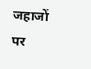जहाजों पर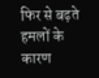फिर से बढ़ते हमलों के कारण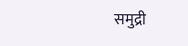समुद्री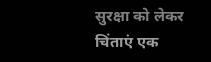सुरक्षा को लेकर चिंताएं एक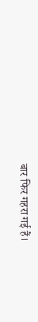बार फिर गहरा गई हैं।